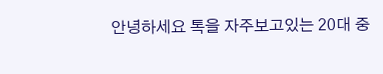안녕하세요 톡을 자주보고있는 20대 중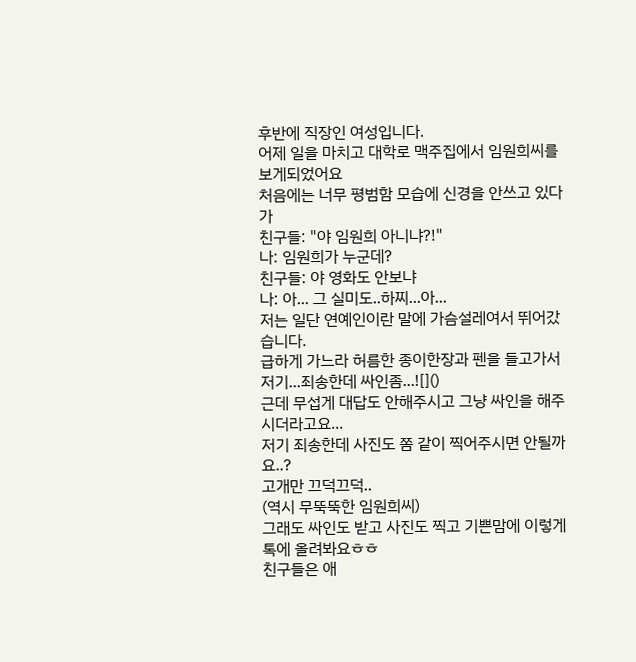후반에 직장인 여성입니다.
어제 일을 마치고 대학로 맥주집에서 임원희씨를 보게되었어요
처음에는 너무 평범함 모습에 신경을 안쓰고 있다가
친구들: "야 임원희 아니냐?!"
나: 임원희가 누군데?
친구들: 야 영화도 안보냐
나: 아... 그 실미도..하찌...아...
저는 일단 연예인이란 말에 가슴설레여서 뛰어갔습니다.
급하게 가느라 허름한 종이한장과 펜을 들고가서
저기...죄송한데 싸인좀...![]()
근데 무섭게 대답도 안해주시고 그냥 싸인을 해주시더라고요...
저기 죄송한데 사진도 쫌 같이 찍어주시면 안될까요..?
고개만 끄덕끄덕..
(역시 무뚝뚝한 임원희씨)
그래도 싸인도 받고 사진도 찍고 기쁜맘에 이렇게 톡에 올려봐요ㅎㅎ
친구들은 애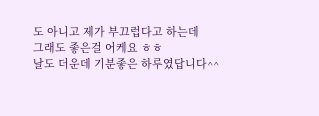도 아니고 제가 부끄럽다고 하는데
그래도 좋은걸 어케요 ㅎㅎ
날도 더운데 기분좋은 하루였답니다^^